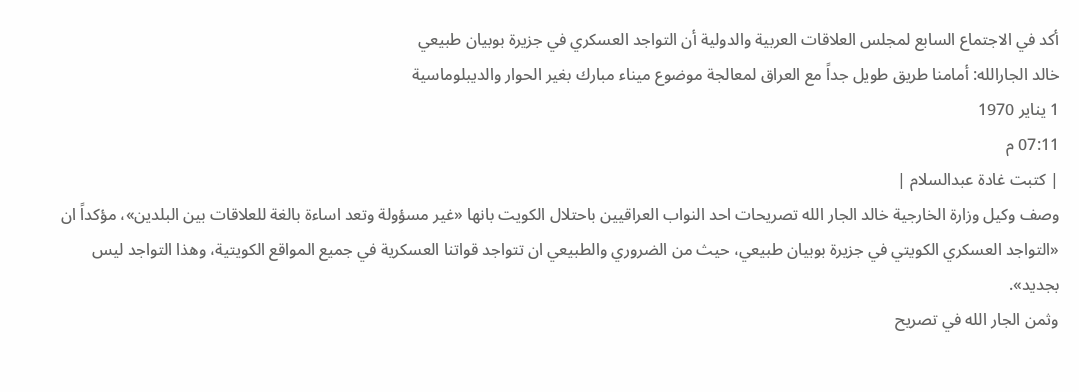أكد في الاجتماع السابع لمجلس العلاقات العربية والدولية أن التواجد العسكري في جزيرة بوبيان طبيعي
خالد الجارالله: أمامنا طريق طويل جداً مع العراق لمعالجة موضوع ميناء مبارك بغير الحوار والديبلوماسية
1 يناير 1970
07:11 م
| كتبت غادة عبدالسلام |
وصف وكيل وزارة الخارجية خالد الجار الله تصريحات احد النواب العراقيين باحتلال الكويت بانها «غير مسؤولة وتعد اساءة بالغة للعلاقات بين البلدين»، مؤكداً ان «التواجد العسكري الكويتي في جزيرة بوبيان طبيعي، حيث من الضروري والطبيعي ان تتواجد قواتنا العسكرية في جميع المواقع الكويتية، وهذا التواجد ليس بجديد».
وثمن الجار الله في تصريح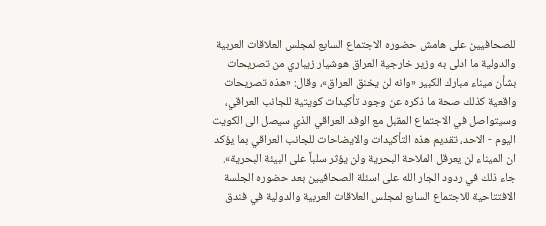للصحافيين على هامش حضوره الاجتماع السابع لمجلس العلاقات العربية والدولية ما ادلى به وزير خارجية العراق هوشيار زيباري من تصريحات بشأن ميناء مبارك الكبير «وانه لن يخنق العراق»، وقال: «هذه تصريحات واقعية كذلك صحة ما ذكره عن وجود تأكيدات كويتية للجانب العراقي، وسيتواصل في الاجتماع المقبل مع الوفد العراقي الذي سيصل الى الكويت اليوم - الاحد، تقديم هذه التأكيدات والايضاحات للجانب العراقي بما يؤكد ان الميناء لن يعرقل الملاحة البحرية ولن يؤثر سلباً على البيئة البحرية».
جاء ذلك في ردود الجار الله على اسئلة الصحافيين بعد حضوره الجلسة الافتتاحية للاجتماع السابع لمجلس العلاقات العربية والدولية في فندق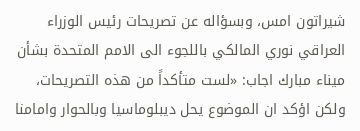شيراتون امس، وبسؤاله عن تصريحات رئيس الوزراء العراقي نوري المالكي باللجوء الى الامم المتحدة بشأن ميناء مبارك اجاب: «لست متأكداً من هذه التصريحات، ولكن اؤكد ان الموضوع يحل ديبلوماسيا وبالحوار وامامنا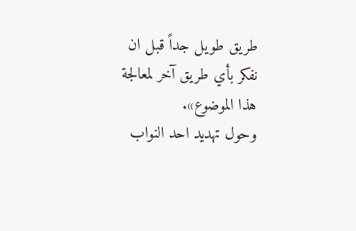طريق طويل جداً قبل ان نفكر بأي طريق آخر لمعالجة هذا الموضوع».
وحول تهديد احد النواب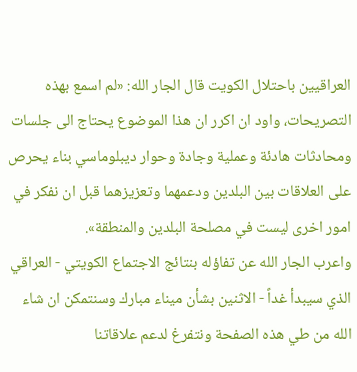العراقيين باحتلال الكويت قال الجار الله: «لم اسمع بهذه التصريحات، واود ان اكرر ان هذا الموضوع يحتاج الى جلسات ومحادثات هادئة وعملية وجادة وحوار ديبلوماسي بناء يحرص على العلاقات بين البلدين ودعمهما وتعزيزهما قبل ان نفكر في امور اخرى ليست في مصلحة البلدين والمنطقة».
واعرب الجار الله عن تفاؤله بنتائج الاجتماع الكويتي - العراقي الذي سيبدأ غداً - الاثنين بشأن ميناء مبارك وسنتمكن ان شاء الله من طي هذه الصفحة ونتفرغ لدعم علاقاتنا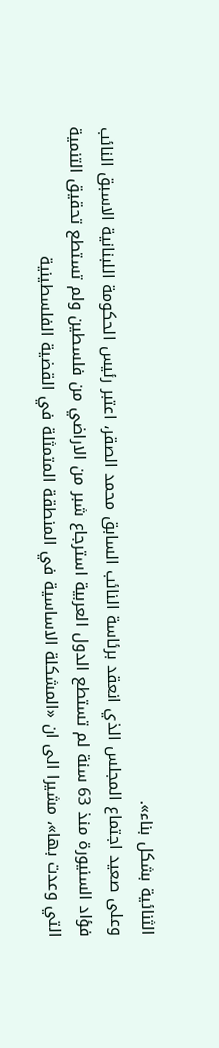الثنائية بشكل بناء».
وعلى صعيد اجتماع المجلس الذي انعقد برئاسة النائب السابق محمد الصقر، اعتبر رئيس الحكومة اللبنانية الاسبق النائب فؤاد السنيورة منذ 63 سنة لم تستطع الدول العربية استرجاع شبر من الاراضي من فلسطين ولم تستطع تحقيق التنمية التي وعدت بها»، مشيرا الى ان «المشكلة الاساسية في المنطقة المتمثلة في القضية الفلسطينية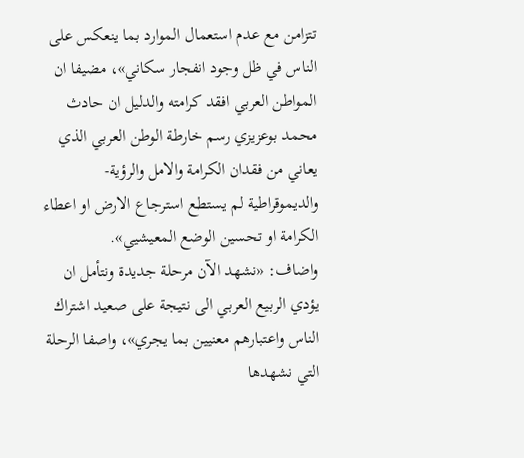تتزامن مع عدم استعمال الموارد بما ينعكس على الناس في ظل وجود انفجار سكاني»، مضيفا ان المواطن العربي افقد كرامته والدليل ان حادث محمد بوعزيزي رسم خارطة الوطن العربي الذي يعاني من فقدان الكرامة والامل والرؤية- والديموقراطية لم يستطع استرجاع الارض او اعطاء الكرامة او تحسين الوضع المعيشيي».
واضاف: «نشهد الآن مرحلة جديدة ونتأمل ان يؤدي الربيع العربي الى نتيجة على صعيد اشتراك الناس واعتبارهم معنيين بما يجري»، واصفا الرحلة التي نشهدها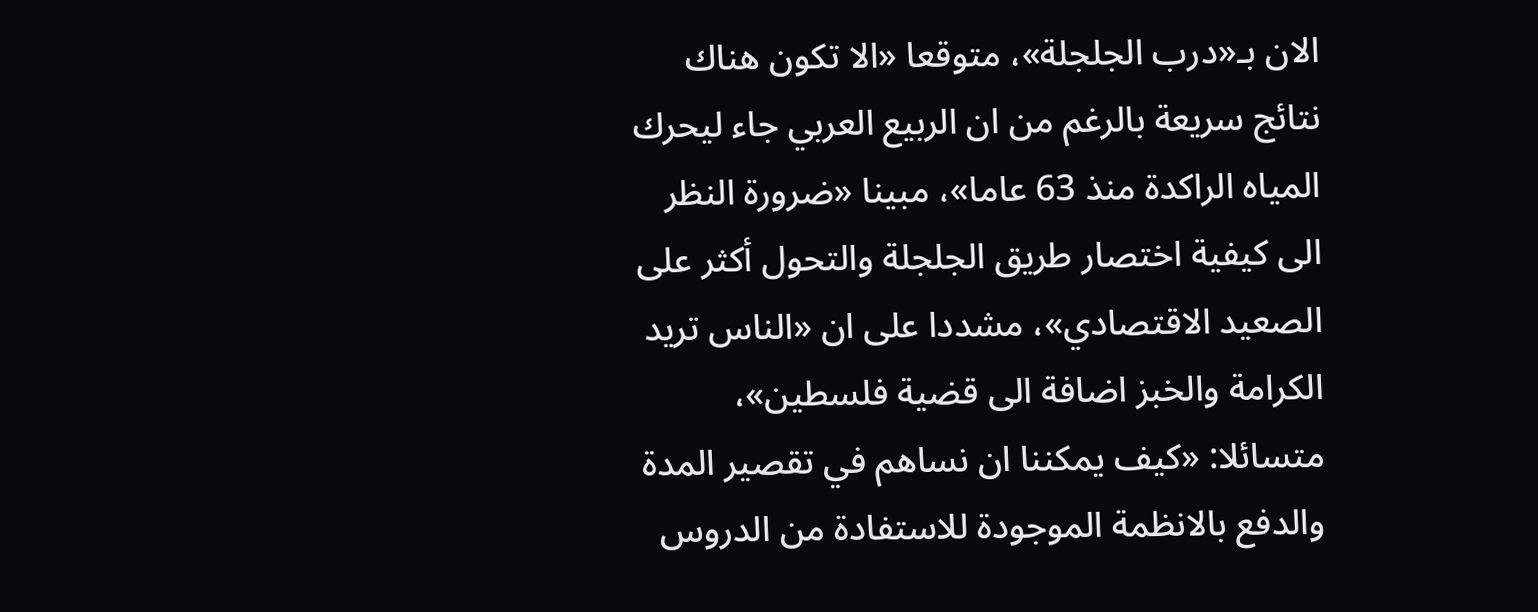الان بـ«درب الجلجلة»، متوقعا «الا تكون هناك نتائج سريعة بالرغم من ان الربيع العربي جاء ليحرك المياه الراكدة منذ 63 عاما»، مبينا «ضرورة النظر الى كيفية اختصار طريق الجلجلة والتحول أكثر على الصعيد الاقتصادي»، مشددا على ان «الناس تريد الكرامة والخبز اضافة الى قضية فلسطين»، متسائلا: «كيف يمكننا ان نساهم في تقصير المدة والدفع بالانظمة الموجودة للاستفادة من الدروس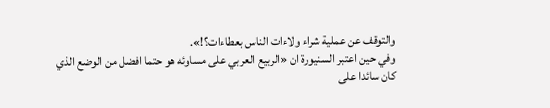والتوقف عن عملية شراء ولاءات الناس بعطاءات؟!».
وفي حين اعتبر السنيورة ان «الربيع العربي على مساوئه هو حتما افضل من الوضع الذي كان سائدا على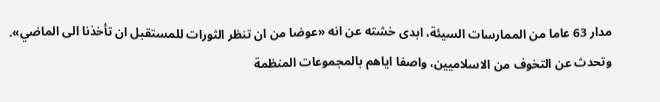مدار 63 عاما من الممارسات السيئة، ابدى خشته عن انه «عوضا من ان تنظر الثورات للمستقبل ان تأخذنا الى الماضي».
وتحدث عن التخوف من الاسلاميين، واصفا اياهم بالمجموعات المنظمة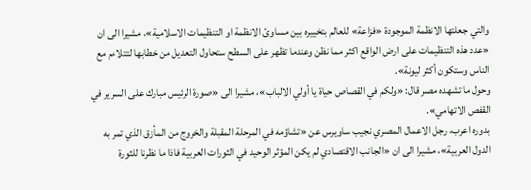والتي جعلتها الانظمة الموجودة «فزاعة» للعالم بتخييره بين مساوئ الانظمة او التنظيمات الاسلامية»، مشيرا الى ان «عدد هذه التنظيمات على ارض الواقع اكثر مما نظن وعندما تظهر على السطح ستحاول التعديل من خطابها لتتلاءم مع الناس وستكون أكثر ليونة».
وحول ما تشهده مصر قال: «ولكم في القصاص حياة يا أولي الالباب»، مشيرا الى «صورة الرئيس مبارك على السرير في القفص الاتهامي».
بدوره اعرب، رجل الاعمال المصري نجيب ساويرس عن «تشاؤمه في المرحلة المقبلة والخروج من المأزق الذي تمر به الدول العربية»، مشيرا الى ان «الجانب الاقتصادي لم يكن المؤثر الوحيد في الثورات العربية فاذا ما نظرنا للثورة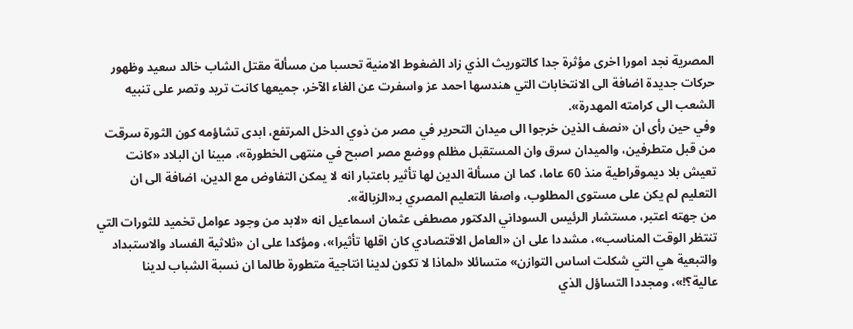المصرية نجد امورا اخرى مؤثرة جدا كالتوريث الذي زاد الضغوط الامنية تحسبا من مسألة مقتل الشاب خالد سعيد وظهور حركات جديدة اضافة الى الانتخابات التي هندسها احمد عز واسفرت عن الغاء الآخر، جميعها كانت تريد وتصر على تنبيه الشعب الى كرامته المهدرة».
وفي حين رأى ان «نصف الذين خرجوا الى ميدان التحرير في مصر من ذوي الدخل المرتفع، ابدى تشاؤمه كون الثورة سرقت من قبل متطرفين، والميدان سرق وان المستقبل مظلم ووضع مصر اصبح في منتهى الخطورة»، مبينا ان البلاد «كانت تعيش بلا ديموقراطية منذ 60 عاما، كما ان مسألة الدين لها تأثير باعتبار انه لا يمكن التفاوض مع الدين، اضافة الى ان التعليم لم يكن على مستوى المطلوب، واصفا التعليم المصري بـ«الزبالة».
من جهته اعتبر، مستشار الرئيس السوداني الدكتور مصطفى عثمان اسماعيل انه «لابد من وجود عوامل تخميد للثورات التي تنتظر الوقت المناسب»، مشددا على ان «العامل الاقتصادي كان اقلها تأثيرا»، ومؤكدا على ان «ثلاثية الفساد والاستبداد والتبعية هي التي شكلت اساس التوازن» متسائلا «لماذا لا تكون لدينا انتاجية متطورة طالما ان نسبة الشباب لدينا عالية؟!»، ومجددا التساؤل الذي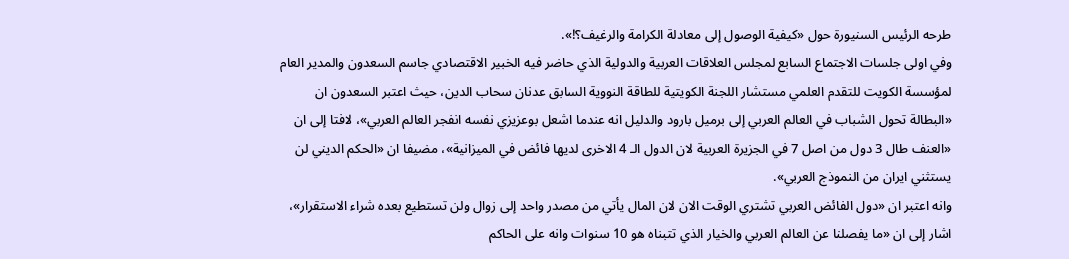طرحه الرئيس السنيورة حول «كيفية الوصول إلى معادلة الكرامة والرغيف؟!».
وفي اولى جلسات الاجتماع السابع لمجلس العلاقات العربية والدولية الذي حاضر فيه الخبير الاقتصادي جاسم السعدون والمدير العام لمؤسسة الكويت للتقدم العلمي مستشار اللجنة الكويتية للطاقة النووية السابق عدنان سحاب الدين، حيث اعتبر السعدون ان «البطالة تحول الشباب في العالم العربي إلى برميل بارود والدليل انه عندما اشعل بوعزيزي نفسه انفجر العالم العربي»، لافتا إلى ان «العنف طال 3 دول من اصل 7 في الجزيرة العربية لان الدول الـ 4 الاخرى لديها فائض في الميزانية»، مضيفا ان «الحكم الديني لن يستثني ايران من النموذج العربي».
وانه اعتبر ان «دول الفائض العربي تشتري الوقت الان لان المال يأتي من مصدر واحد إلى زوال ولن تستطيع بعده شراء الاستقرار»، اشار إلى ان «ما يفصلنا عن العالم العربي والخيار الذي تتبناه هو 10 سنوات وانه على الحاكم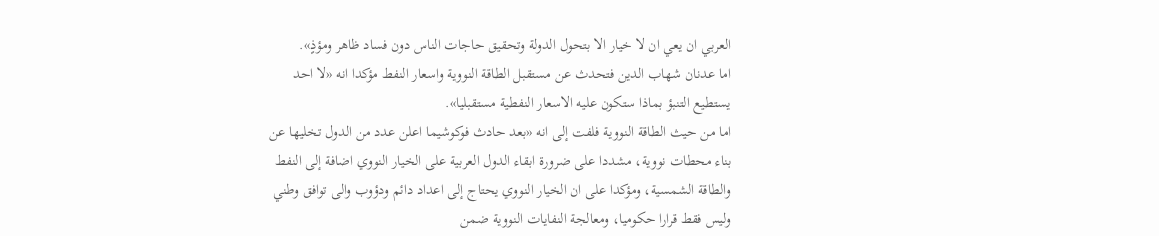العربي ان يعي ان لا خيار الا بتحول الدولة وتحقيق حاجات الناس دون فساد ظاهر ومؤذٍ».
اما عدنان شهاب الدين فتحدث عن مستقبل الطاقة النووية واسعار النفط مؤكدا انه «لا احد يستطيع التنبؤ بماذا ستكون عليه الاسعار النفطية مستقبليا».
اما من حيث الطاقة النووية فلفت إلى انه «بعد حادث فوكوشيما اعلن عدد من الدول تخليها عن بناء محطات نووية، مشددا على ضرورة ابقاء الدول العربية على الخيار النووي اضافة إلى النفط والطاقة الشمسية، ومؤكدا على ان الخيار النووي يحتاج إلى اعداد دائم ودؤوب والى توافق وطني وليس فقط قرارا حكوميا، ومعالجة النفايات النووية ضمن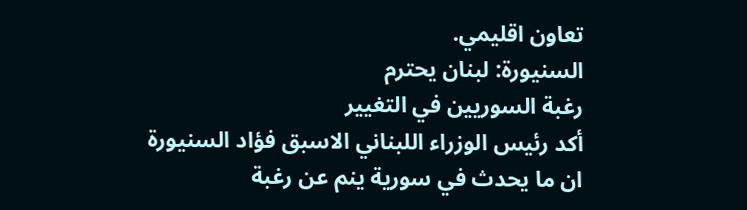تعاون اقليمي.
السنيورة: لبنان يحترم
رغبة السوريين في التغيير
أكد رئيس الوزراء اللبناني الاسبق فؤاد السنيورة ان ما يحدث في سورية ينم عن رغبة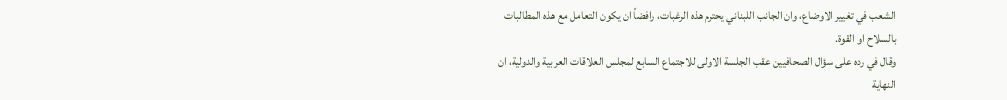الشعب في تغيير الاوضاع، وان الجانب اللبناني يحترم هذه الرغبات، رافضاً ان يكون التعامل مع هذه المطالبات بالسلاح او القوة.
وقال في رده على سؤال الصحافيين عقب الجلسة الاولى للاجتماع السابع لمجلس العلاقات العربية والدولية، ان النهاية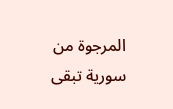المرجوة من سورية تبقى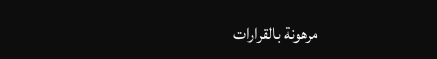مرهونة بالقرارات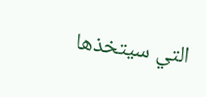التي سيتخذها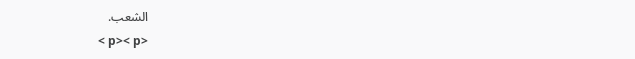الشعب.
< p>< p>